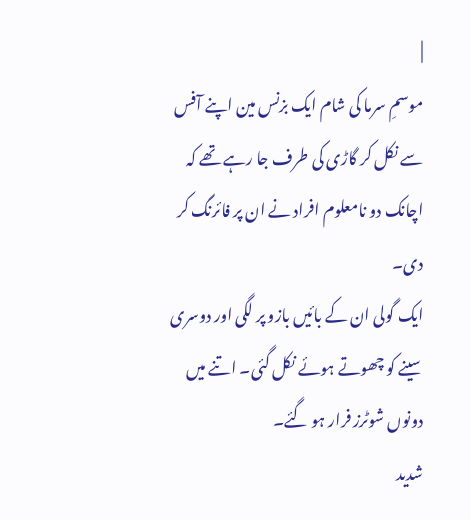|
موسمِ سرما کی شام ایک بزنس مین اپنے آفس سے نکل کر گاڑی کی طرف جا رہے تھے کہ اچانک دو نامعلوم افراد نے ان پر فائرنگ کر دی۔
ایک گولی ان کے بائیں بازو پر لگی اور دوسری سینے کو چھوتے ہوئے نکل گئی۔ اتنے میں دونوں شوٹرز فرار ہو گئے۔
شدید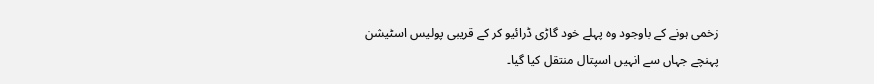زخمی ہونے کے باوجود وہ پہلے خود گاڑی ڈرائیو کر کے قریبی پولیس اسٹیشن پہنچے جہاں سے انہیں اسپتال منتقل کیا گیا۔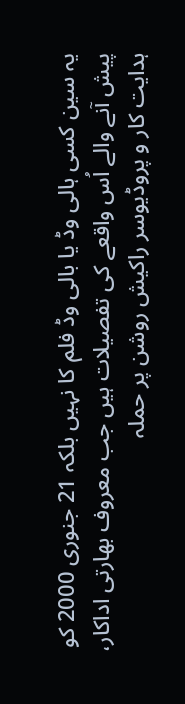یہ سین کسی ہالی وڈ یا بالی وڈ فلم کا نہیں بلکہ 21 جنوری 2000 کو پیش آنے والے اُس واقعے کی تفصیلات ہیں جب معروف بھارتی اداکار، ہدایت کار و پروڈیوسر راکیش روشن پر حملہ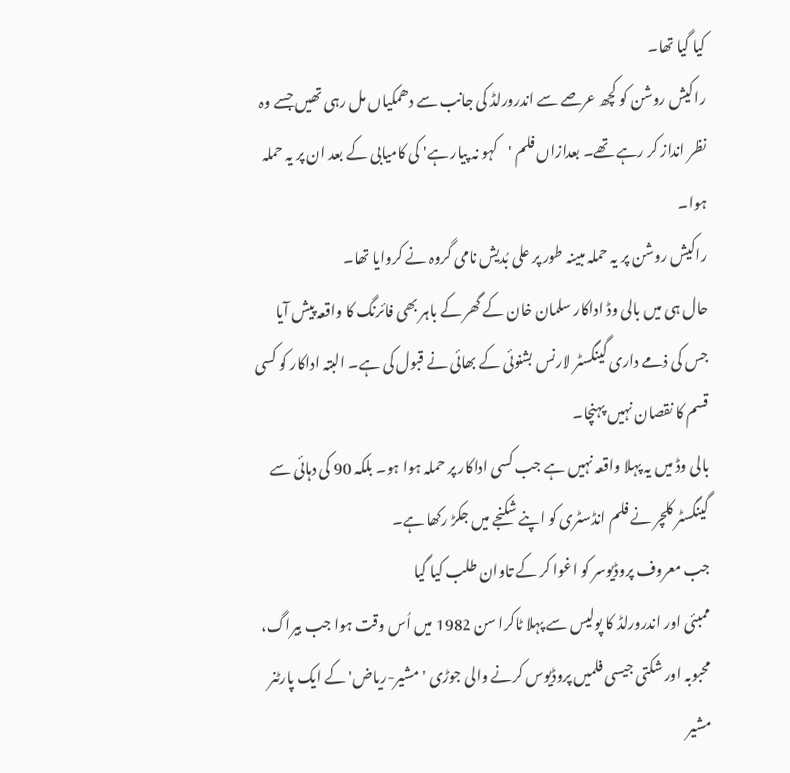کیا گیا تھا۔
راکیش روشن کو کچھ عرصے سے اندرورلڈ کی جانب سے دھمکیاں مل رہی تھیں جسے وہ نظر انداز کر رہے تھے۔ بعدازاں فلم 'کہو نہ پیار ہے' کی کامیابی کے بعد ان پر یہ حملہ ہوا۔
راکیش روشن پر یہ حملہ مبینہ طور پر علی بُدیش نامی گروہ نے کروایا تھا۔
حال ہی میں بالی وڈ اداکار سلمان خان کے گھر کے باہر بھی فائرنگ کا واقعہ پیش آیا جس کی ذمے داری گینگسٹر لارنس بشنوئی کے بھائی نے قبول کی ہے۔ البتہ اداکار کو کسی قسم کا نقصان نہیں پہنچا۔
بالی وڈ میں یہ پہلا واقعہ نہیں ہے جب کسی اداکار پر حملہ ہوا ہو۔ بلکہ 90 کی دہائی سے گینگسٹر کلچر نے فلم انڈسٹری کو اپنے شکنجے میں جکڑ رکھا ہے۔
جب معروف پروڈیوسر کو اغوا کر کے تاوان طلب کیا گیا
ممبئی اور اندرورلڈ کا پولیس سے پہلا ٹاکرا سن 1982 میں اُس وقت ہوا جب بیراگ، محبوبہ اور شکتی جیسی فلمیں پروڈیوس کرنے والی جوڑی 'مشیر-ریاض' کے ایک پارٹنر مشیر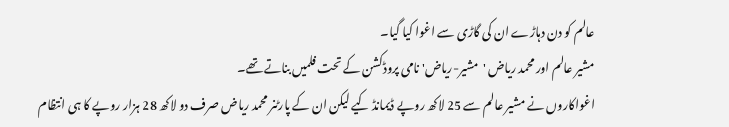عالم کو دن دہاڑے ان کی گاڑی سے اغوا کیا گیا۔
مشیر عالم اور محمد ریاض 'مشیر-ریاض' نامی پروڈکشن کے تحت فلمیں بناتے تھے۔
اغواکاروں نے مشیر عالم سے 25 لاکھ روپے ڈیمانڈ کیے لیکن ان کے پارٹنر محمد ریاض صرف دو لاکھ 28 ہزار روپے کا ہی انتظام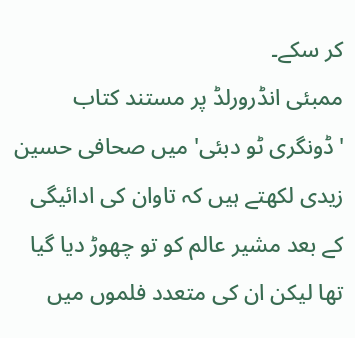کر سکے۔
ممبئی انڈرورلڈ پر مستند کتاب 'ڈونگری ٹو دبئی' میں صحافی حسین زیدی لکھتے ہیں کہ تاوان کی ادائیگی کے بعد مشیر عالم کو تو چھوڑ دیا گیا تھا لیکن ان کی متعدد فلموں میں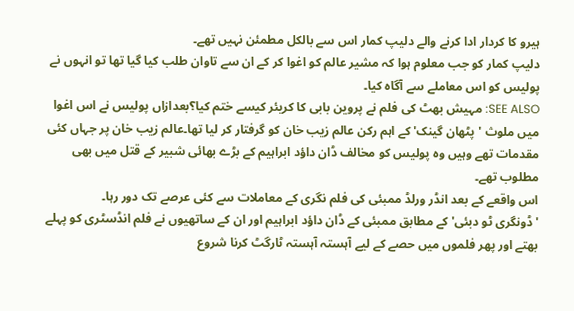ہیرو کا کردار ادا کرنے والے دلیپ کمار اس سے بالکل مطمئن نہیں تھے۔
دلیپ کمار کو جب معلوم ہوا کہ مشیر عالم کو اغوا کر کے ان سے تاوان طلب کیا گیا تھا تو انہوں نے پولیس کو اس معاملے سے آگاہ کیا۔
SEE ALSO: مہیش بھٹ کی فلم نے پروین بابی کا کریئر کیسے ختم کیا؟بعدازاں پولیس نے اس اغوا میں ملوث 'پٹھان گینک' کے اہم رکن عالم زیب خان کو گرفتار کر لیا تھا۔عالم زیب خان پر جہاں کئی مقدمات تھے وہیں وہ پولیس کو مخالف ڈان داؤد ابراہیم کے بڑے بھائی شبیر کے قتل میں بھی مطلوب تھے۔
اس واقعے کے بعد انڈر ورلڈ ممبئی کی فلم نگری کے معاملات سے کئی عرصے تک دور رہا۔
'ڈونگری ٹو دبئی' کے مطابق ممبئی کے ڈان داؤد ابراہیم اور ان کے ساتھیوں نے فلم انڈسٹری کو پہلے بھتے اور پھر فلموں میں حصے کے لیے آہستہ آہستہ ٹارگٹ کرنا شروع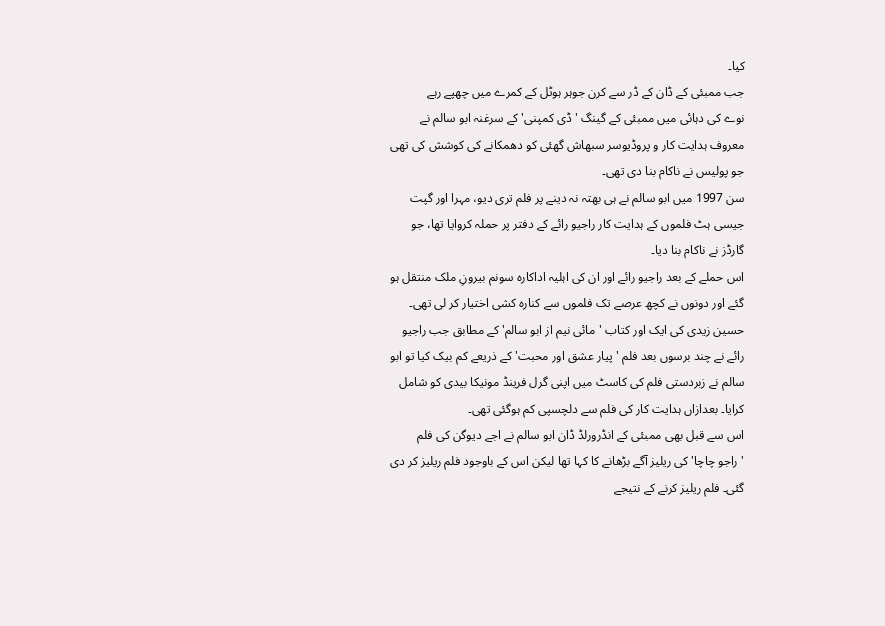کیا۔
جب ممبئی کے ڈان کے ڈر سے کرن جوہر ہوٹل کے کمرے میں چھپے رہے
نوے کی دہائی میں ممبئی کے گینگ 'ڈی کمپنی' کے سرغنہ ابو سالم نے معروف ہدایت کار و پروڈیوسر سبھاش گھئی کو دھمکانے کی کوشش کی تھی جو پولیس نے ناکام بنا دی تھی۔
سن 1997 میں ابو سالم نے ہی بھتہ نہ دینے پر فلم تری دیو، مہرا اور گپت جیسی ہٹ فلموں کے ہدایت کار راجیو رائے کے دفتر پر حملہ کروایا تھا، جو گارڈز نے ناکام بنا دیا۔
اس حملے کے بعد راجیو رائے اور ان کی اہلیہ اداکارہ سونم بیرونِ ملک منتقل ہو گئے اور دونوں نے کچھ عرصے تک فلموں سے کنارہ کشی اختیار کر لی تھی۔
حسین زیدی کی ایک اور کتاب 'مائی نیم از ابو سالم' کے مطابق جب راجیو رائے نے چند برسوں بعد فلم 'پیار عشق اور محبت' کے ذریعے کم بیک کیا تو ابو سالم نے زبردستی فلم کی کاسٹ میں اپنی گرل فرینڈ مونیکا بیدی کو شامل کرایا۔ بعدازاں ہدایت کار کی فلم سے دلچسپی کم ہوگئی تھی۔
اس سے قبل بھی ممبئی کے انڈرورلڈ ڈان ابو سالم نے اجے دیوگن کی فلم 'راجو چاچا' کی ریلیز آگے بڑھانے کا کہا تھا لیکن اس کے باوجود فلم ریلیز کر دی گئی۔ فلم ریلیز کرنے کے نتیجے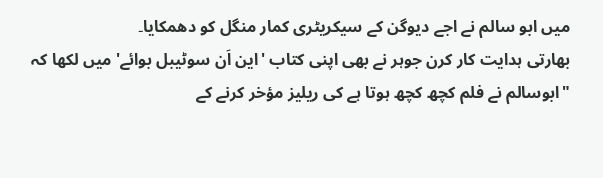میں ابو سالم نے اجے دیوگن کے سیکریٹری کمار منگل کو دھمکایا۔
بھارتی ہدایت کار کرن جوہر نے بھی اپنی کتاب 'این اَن سوٹیبل بوائے' میں لکھا کہ "ابوسالم نے فلم کچھ کچھ ہوتا ہے کی ریلیز مؤخر کرنے کے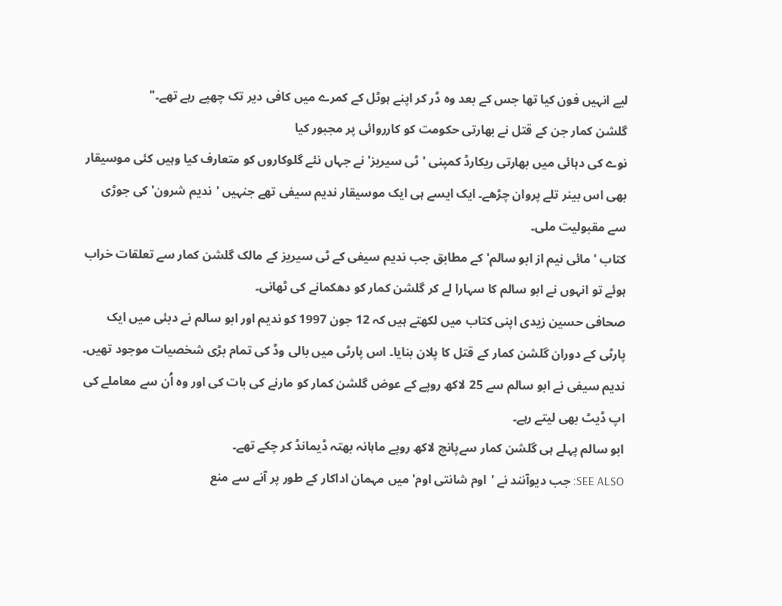لیے انہیں فون کیا تھا جس کے بعد وہ ڈر کر اپنے ہوٹل کے کمرے میں کافی دیر تک چھپے رہے تھے۔"
گلشن کمار جن کے قتل نے بھارتی حکومت کو کارروائی پر مجبور کیا
نوے کی دہائی میں بھارتی ریکارڈ کمپنی 'ٹی سیریز' نے جہاں نئے گلوکاروں کو متعارف کیا وہیں کئی موسیقار بھی اس بینر تلے پروان چڑھے۔ ایک ایسے ہی ایک موسیقار ندیم سیفی تھے جنہیں 'ندیم شرون' کی جوڑی سے مقبولیت ملی۔
کتاب 'مائی نیم از ابو سالم' کے مطابق جب ندیم سیفی کے ٹی سیریز کے مالک گلشن کمار سے تعلقات خراب ہوئے تو انہوں نے ابو سالم کا سہارا لے کر گلشن کمار کو دھکمانے کی ٹھانی۔
صحافی حسین زیدی اپنی کتاب میں لکھتے ہیں کہ 12 جون 1997 کو ندیم اور ابو سالم نے دبئی میں ایک پارٹی کے دوران گلشن کمار کے قتل کا پلان بنایا۔ اس پارٹی میں بالی وڈ کی تمام بڑی شخصیات موجود تھیں۔
ندیم سیفی نے ابو سالم سے 25 لاکھ روپے کے عوض گلشن کمار کو مارنے کی بات کی اور وہ اُن سے معاملے کی اپ ڈیٹ بھی لیتے رہے۔
ابو سالم پہلے ہی گلشن کمار سےپانچ لاکھ روپے ماہانہ بھتہ ڈیمانڈ کر چکے تھے۔
SEE ALSO: جب دیوآنند نے 'اوم شانتی اوم' میں مہمان اداکار کے طور پر آنے سے منع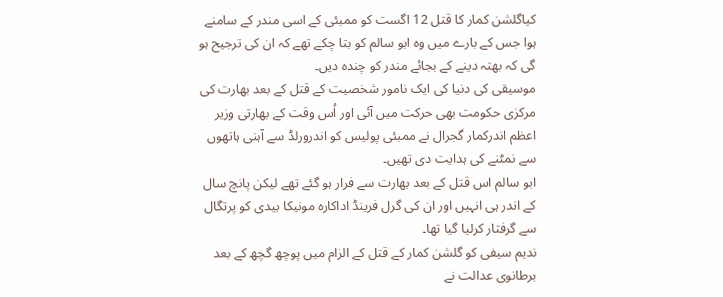کیاگلشن کمار کا قتل 12 اگست کو ممبئی کے اسی مندر کے سامنے ہوا جس کے بارے میں وہ ابو سالم کو بتا چکے تھے کہ ان کی ترجیح ہو گی کہ بھتہ دینے کے بجائے مندر کو چندہ دیں۔
موسیقی کی دنیا کی ایک نامور شخصیت کے قتل کے بعد بھارت کی مرکزی حکومت بھی حرکت میں آئی اور اُس وقت کے بھارتی وزیر اعظم اندرکمار گجرال نے ممبئی پولیس کو اندرورلڈ سے آہنی ہاتھوں سے نمٹنے کی ہدایت دی تھیں۔
ابو سالم اس قتل کے بعد بھارت سے فرار ہو گئے تھے لیکن پانچ سال کے اندر ہی انہیں اور ان کی گرل فرینڈ اداکارہ مونیکا بیدی کو پرتگال سے گرفتار کرلیا گیا تھا۔
ندیم سیفی کو گلشن کمار کے قتل کے الزام میں پوچھ گچھ کے بعد برطانوی عدالت نے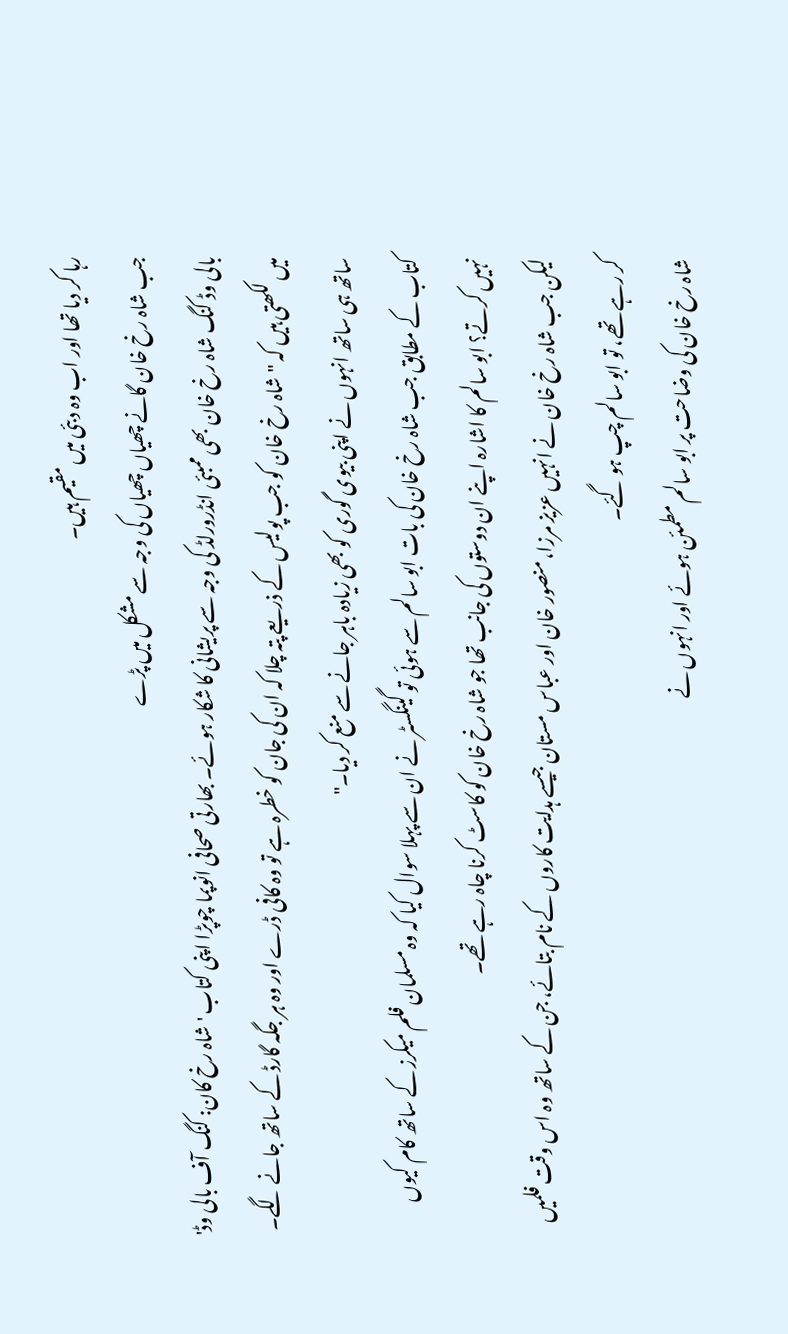رہا کر دیا تھا اور اب وہ دبئی میں مقیم ہیں۔
جب شاہ رخ خان گانے چھیاں چھیاں کی وجہ سے مشکل میں پڑے
بالی وڈ کنگ شاہ رخ خان بھی ممبئی انڈرورلڈ کی وجہ سے پریشانی کا شکار ہوئے۔ بھارتی صحافی انوپما چوپڑا اپنی کتاب 'شاہ رخ کان: کنگ آف بالی وڈ' میں لکھتی ہیں کہ "شاہ رخ خان کو جب پولیس کے ذریعے پتہ چلا کہ ان کی جان کو خطرہ ہے تو وہ کافی ڈرے اور وہ ہر جگہ گارڈ کے ساتھ جانے لگے۔ ساتھ ہی ساتھ انہوں نے اپنی بیوی گوری کو بھی زیادہ باہر جانے سے منع کر دیا۔"
کتاب کے مطابق جب شاہ رخ خان کی بات ابو سالم سے ہوئی تو گینگسٹر نے ان سے پہلا سوال کیا کہ وہ مسلمان فلم میکرز کے ساتھ کام کیوں نہیں کرتے؟ ابو سالم کا اشارہ اپنے ان دوستوں کی جانب تھا جو شاہ رخ خان کو کاسٹ کرنا چاہ رہے تھے۔
لیکن جب شاہ رخ خان نے انہیں عزیز مرزا، منصور خان اور عباس مستان جیسے ہدایت کاروں کے نام بتائے، جن کے ساتھ وہ اس وقت فلمیں کر رہے تھے، تو ابو سالم چپ ہو گئے۔
شاہ رخ خان کی وضاحت پر ابو سالم مطمئن ہوئے اور انہوں نے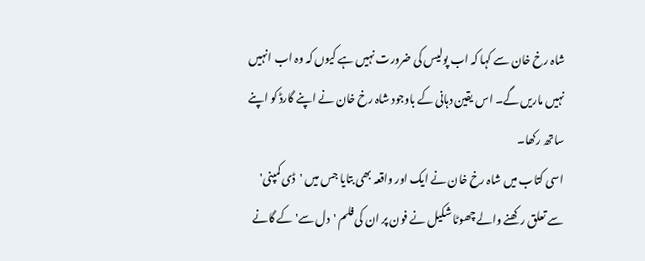شاہ رخ خان سے کہا کہ اب پولیس کی ضرورت نہیں ہے کیوں کہ وہ اب انہیں نہیں ماریں گے۔ اس یقین دہانی کے باوجود شاہ رخ خان نے اپنے گارڈ کو اپنے ساتھ رکھا۔
اسی کتاب میں شاہ رخ خان نے ایک اور واقعہ بھی بتایا جس میں 'ڈی کمپنی' سے تعلق رکھنے والے چھوٹا شکیل نے فون پر ان کی فلم 'دل سے' کے گانے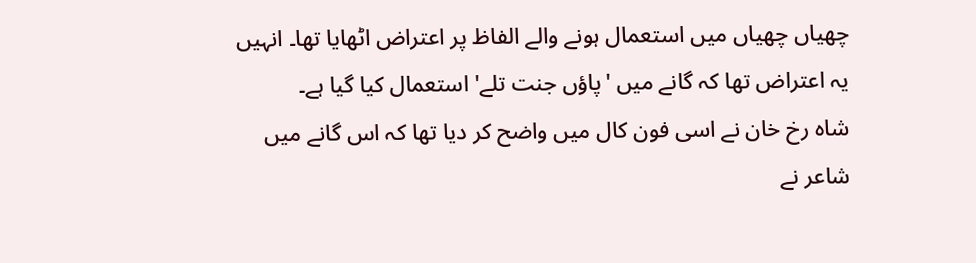چھیاں چھیاں میں استعمال ہونے والے الفاظ پر اعتراض اٹھایا تھا۔ انہیں یہ اعتراض تھا کہ گانے میں 'پاؤں جنت تلے' استعمال کیا گیا ہے۔
شاہ رخ خان نے اسی فون کال میں واضح کر دیا تھا کہ اس گانے میں شاعر نے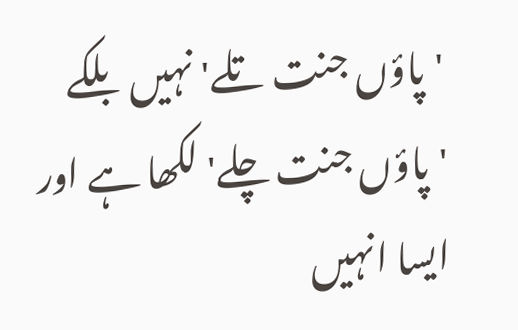'پاؤں جنت تلے' نہیں بلکے 'پاؤں جنت چلے' لکھا ہے اور ایسا انہیں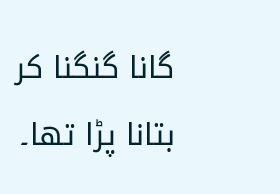گانا گنگنا کر بتانا پڑا تھا۔